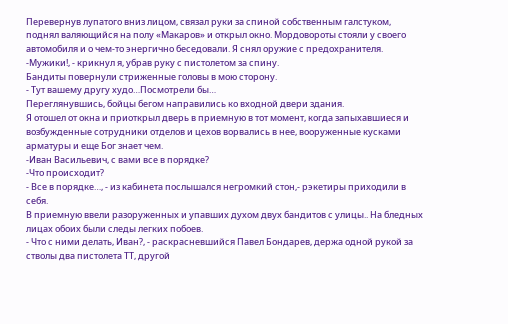Перевернув лупатого вниз лицом, связал руки за спиной собственным галстуком, поднял валяющийся на полу «Макаров» и открыл окно. Мордовороты стояли у своего автомобиля и о чем-то энергично беседовали. Я снял оружие с предохранителя.
-Мужики!, - крикнул я, убрав руку с пистолетом за спину.
Бандиты повернули стриженные головы в мою сторону.
- Тут вашему другу худо…Посмотрели бы…
Переглянувшись, бойцы бегом направились ко входной двери здания.
Я отошел от окна и приоткрыл дверь в приемную в тот момент, когда запыхавшиеся и возбужденные сотрудники отделов и цехов ворвались в нее, вооруженные кусками арматуры и еще Бог знает чем.
-Иван Васильевич, с вами все в порядке?
-Что происходит?
- Все в порядке…, - из кабинета послышался негромкий стон,- рэкетиры приходили в себя.
В приемную ввели разоруженных и упавших духом двух бандитов с улицы.. На бледных лицах обоих были следы легких побоев.
- Что с ними делать, Иван?, - раскрасневшийся Павел Бондарев, держа одной рукой за стволы два пистолета ТТ, другой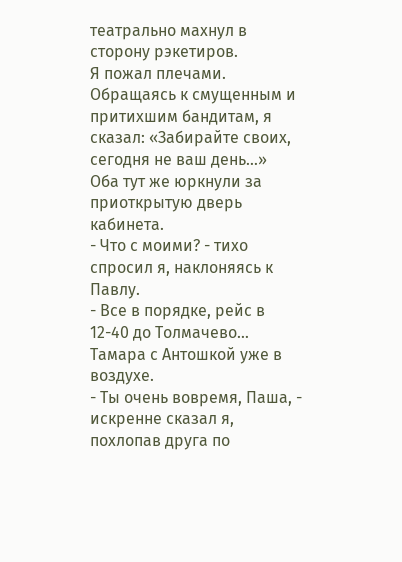театрально махнул в сторону рэкетиров.
Я пожал плечами. Обращаясь к смущенным и притихшим бандитам, я сказал: «Забирайте своих, сегодня не ваш день…»
Оба тут же юркнули за приоткрытую дверь кабинета.
- Что с моими? - тихо спросил я, наклоняясь к Павлу.
- Все в порядке, рейс в 12-40 до Толмачево… Тамара с Антошкой уже в воздухе.
- Ты очень вовремя, Паша, - искренне сказал я, похлопав друга по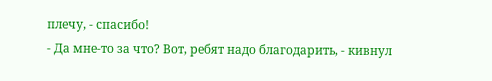плечу, - спасибо!
- Да мне-то за что? Вот, ребят надо благодарить, - кивнул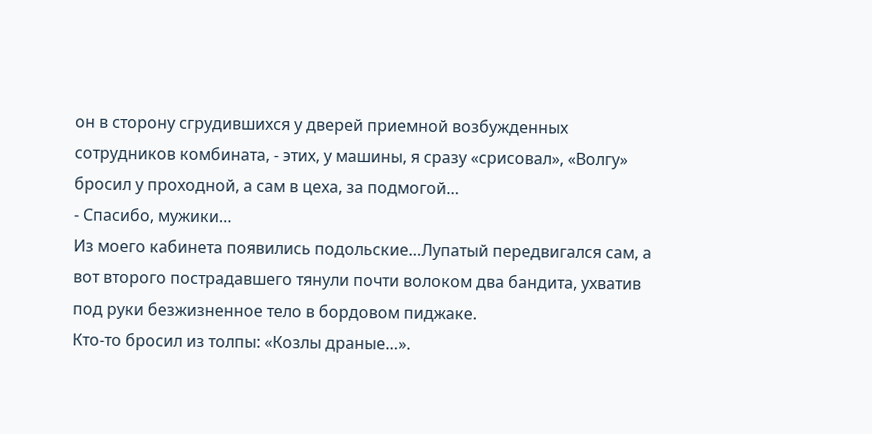он в сторону сгрудившихся у дверей приемной возбужденных сотрудников комбината, - этих, у машины, я сразу «срисовал», «Волгу» бросил у проходной, а сам в цеха, за подмогой…
- Спасибо, мужики…
Из моего кабинета появились подольские…Лупатый передвигался сам, а вот второго пострадавшего тянули почти волоком два бандита, ухватив под руки безжизненное тело в бордовом пиджаке.
Кто-то бросил из толпы: «Козлы драные…».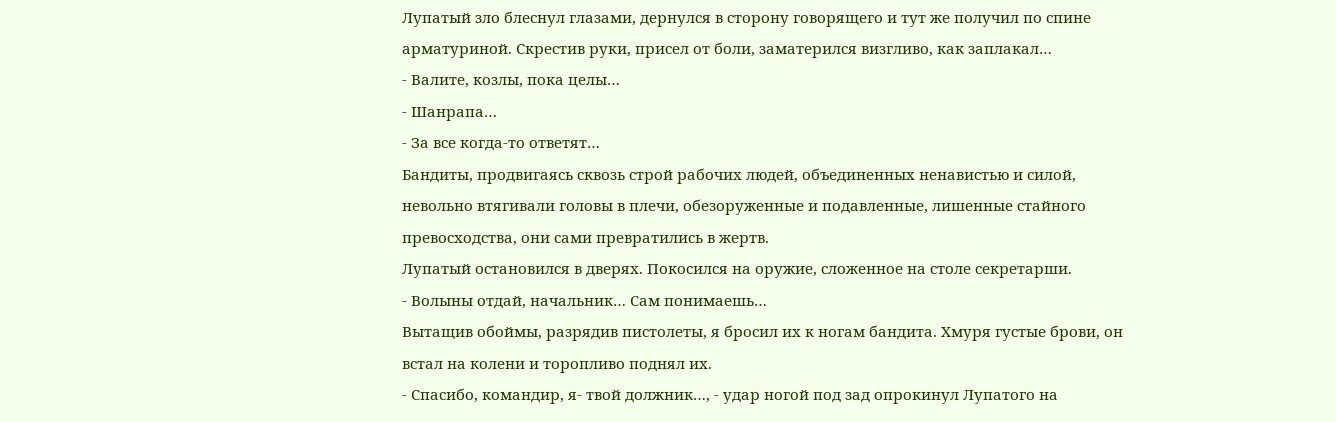Лупатый зло блеснул глазами, дернулся в сторону говорящего и тут же получил по спине арматуриной. Скрестив руки, присел от боли, заматерился визгливо, как заплакал…
- Валите, козлы, пока целы…
- Шанрапа…
- За все когда-то ответят…
Бандиты, продвигаясь сквозь строй рабочих людей, объединенных ненавистью и силой, невольно втягивали головы в плечи, обезоруженные и подавленные, лишенные стайного превосходства, они сами превратились в жертв.
Лупатый остановился в дверях. Покосился на оружие, сложенное на столе секретарши.
- Волыны отдай, начальник… Сам понимаешь…
Вытащив обоймы, разрядив пистолеты, я бросил их к ногам бандита. Хмуря густые брови, он встал на колени и торопливо поднял их.
- Спасибо, командир, я- твой должник…, - удар ногой под зад опрокинул Лупатого на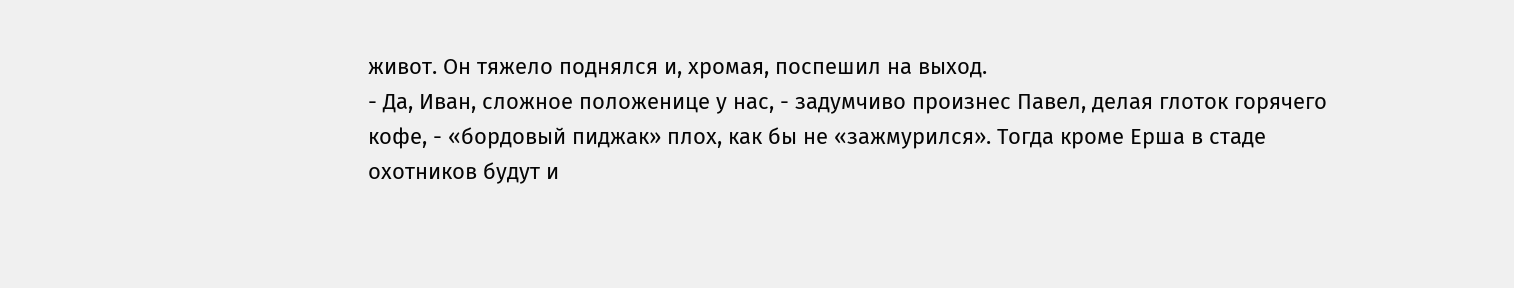живот. Он тяжело поднялся и, хромая, поспешил на выход.
- Да, Иван, сложное положенице у нас, - задумчиво произнес Павел, делая глоток горячего кофе, - «бордовый пиджак» плох, как бы не «зажмурился». Тогда кроме Ерша в стаде охотников будут и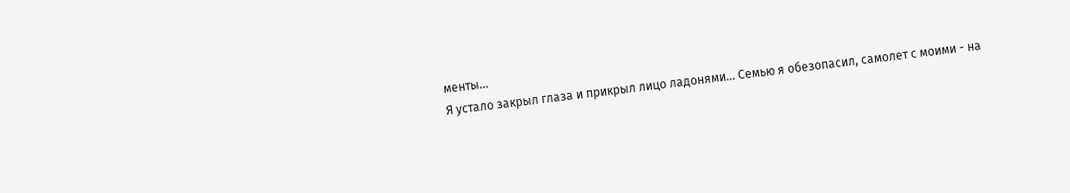менты…
Я устало закрыл глаза и прикрыл лицо ладонями… Семью я обезопасил, самолет с моими - на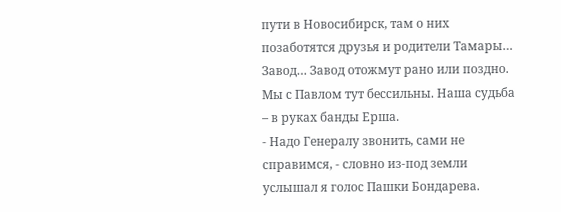пути в Новосибирск, там о них позаботятся друзья и родители Тамары… Завод… Завод отожмут рано или поздно. Мы с Павлом тут бессильны. Наша судьба – в руках банды Ерша.
- Надо Генералу звонить, сами не справимся, - словно из-под земли услышал я голос Пашки Бондарева.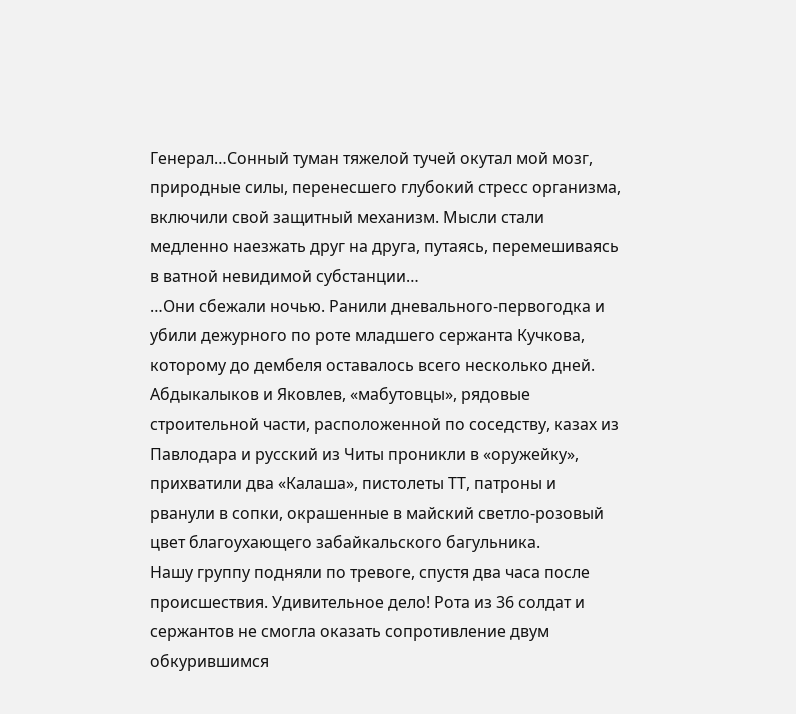Генерал…Сонный туман тяжелой тучей окутал мой мозг, природные силы, перенесшего глубокий стресс организма, включили свой защитный механизм. Мысли стали медленно наезжать друг на друга, путаясь, перемешиваясь в ватной невидимой субстанции…
…Они сбежали ночью. Ранили дневального-первогодка и убили дежурного по роте младшего сержанта Кучкова, которому до дембеля оставалось всего несколько дней. Абдыкалыков и Яковлев, «мабутовцы», рядовые строительной части, расположенной по соседству, казах из Павлодара и русский из Читы проникли в «оружейку», прихватили два «Калаша», пистолеты ТТ, патроны и рванули в сопки, окрашенные в майский светло-розовый цвет благоухающего забайкальского багульника.
Нашу группу подняли по тревоге, спустя два часа после происшествия. Удивительное дело! Рота из 36 солдат и сержантов не смогла оказать сопротивление двум обкурившимся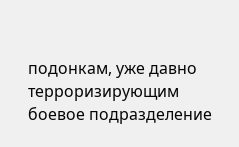подонкам, уже давно терроризирующим боевое подразделение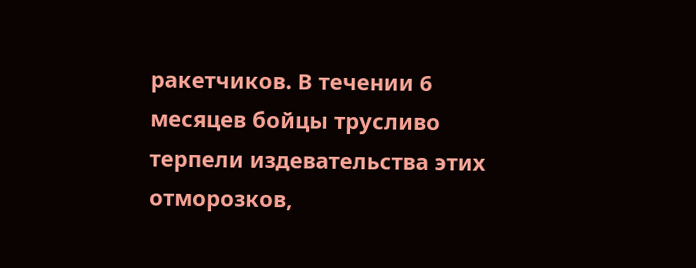ракетчиков. В течении 6 месяцев бойцы трусливо терпели издевательства этих отморозков,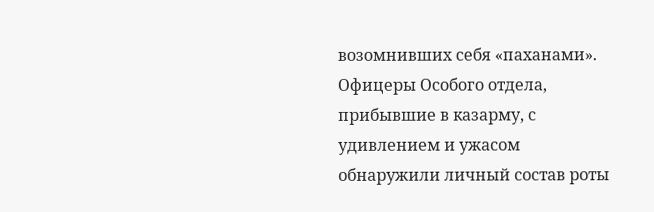возомнивших себя «паханами».
Офицеры Особого отдела, прибывшие в казарму, с удивлением и ужасом обнаружили личный состав роты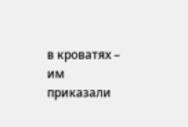в кроватях – им приказали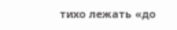тихо лежать «до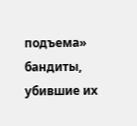подъема» бандиты, убившие их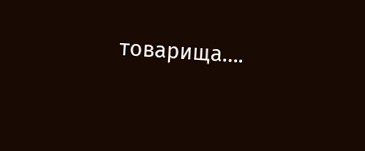товарища….